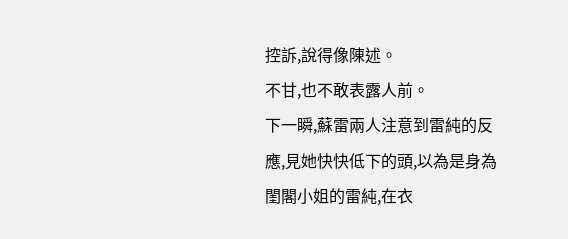控訴,說得像陳述。
不甘,也不敢表露人前。
下一瞬,蘇雷兩人注意到雷純的反應,見她快快低下的頭,以為是身為閨閣小姐的雷純,在衣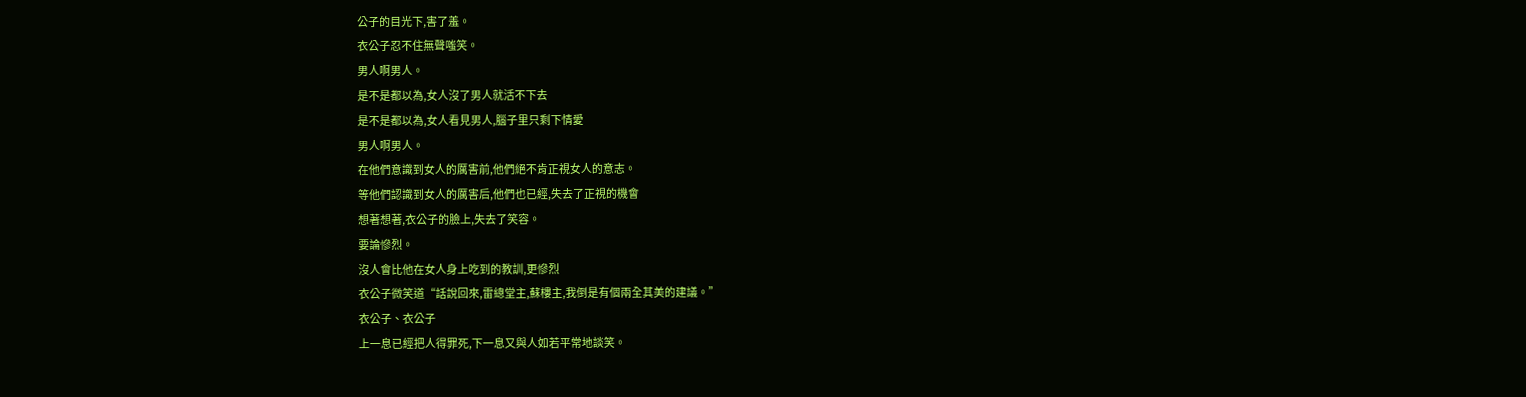公子的目光下,害了羞。
衣公子忍不住無聲嗤笑。
男人啊男人。
是不是都以為,女人沒了男人就活不下去
是不是都以為,女人看見男人,腦子里只剩下情愛
男人啊男人。
在他們意識到女人的厲害前,他們絕不肯正視女人的意志。
等他們認識到女人的厲害后,他們也已經,失去了正視的機會
想著想著,衣公子的臉上,失去了笑容。
要論慘烈。
沒人會比他在女人身上吃到的教訓,更慘烈
衣公子微笑道“話說回來,雷總堂主,蘇樓主,我倒是有個兩全其美的建議。”
衣公子、衣公子
上一息已經把人得罪死,下一息又與人如若平常地談笑。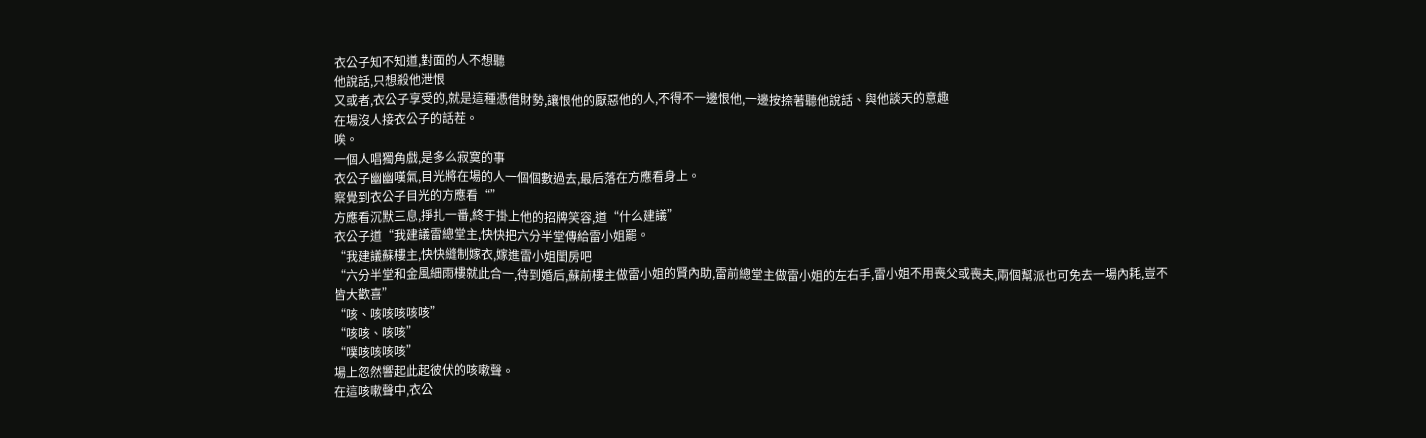衣公子知不知道,對面的人不想聽
他說話,只想殺他泄恨
又或者,衣公子享受的,就是這種憑借財勢,讓恨他的厭惡他的人,不得不一邊恨他,一邊按捺著聽他說話、與他談天的意趣
在場沒人接衣公子的話茬。
唉。
一個人唱獨角戲,是多么寂寞的事
衣公子幽幽嘆氣,目光將在場的人一個個數過去,最后落在方應看身上。
察覺到衣公子目光的方應看“”
方應看沉默三息,掙扎一番,終于掛上他的招牌笑容,道“什么建議”
衣公子道“我建議雷總堂主,快快把六分半堂傳給雷小姐罷。
“我建議蘇樓主,快快縫制嫁衣,嫁進雷小姐閨房吧
“六分半堂和金風細雨樓就此合一,待到婚后,蘇前樓主做雷小姐的賢內助,雷前總堂主做雷小姐的左右手,雷小姐不用喪父或喪夫,兩個幫派也可免去一場內耗,豈不皆大歡喜”
“咳、咳咳咳咳咳”
“咳咳、咳咳”
“噗咳咳咳咳”
場上忽然響起此起彼伏的咳嗽聲。
在這咳嗽聲中,衣公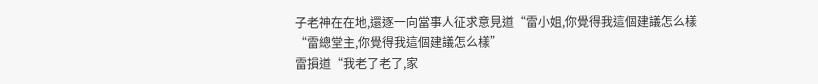子老神在在地,還逐一向當事人征求意見道“雷小姐,你覺得我這個建議怎么樣
“雷總堂主,你覺得我這個建議怎么樣”
雷損道“我老了老了,家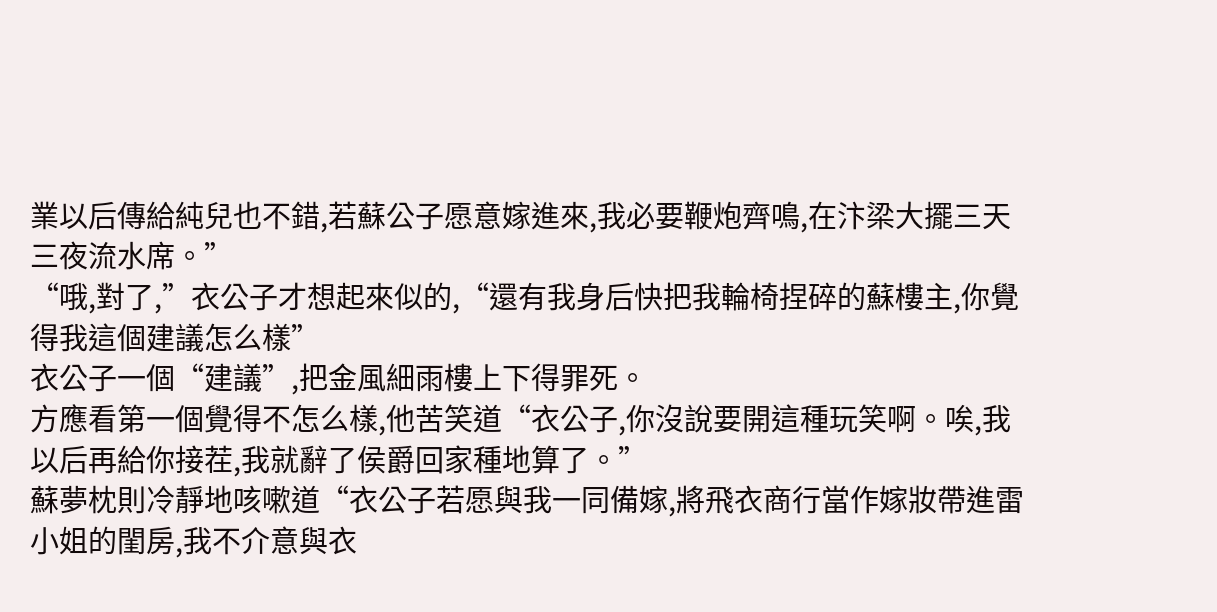業以后傳給純兒也不錯,若蘇公子愿意嫁進來,我必要鞭炮齊鳴,在汴梁大擺三天三夜流水席。”
“哦,對了,”衣公子才想起來似的,“還有我身后快把我輪椅捏碎的蘇樓主,你覺得我這個建議怎么樣”
衣公子一個“建議”,把金風細雨樓上下得罪死。
方應看第一個覺得不怎么樣,他苦笑道“衣公子,你沒說要開這種玩笑啊。唉,我以后再給你接茬,我就辭了侯爵回家種地算了。”
蘇夢枕則冷靜地咳嗽道“衣公子若愿與我一同備嫁,將飛衣商行當作嫁妝帶進雷小姐的閨房,我不介意與衣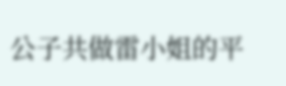公子共做雷小姐的平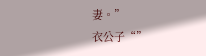妻。”
衣公子“”